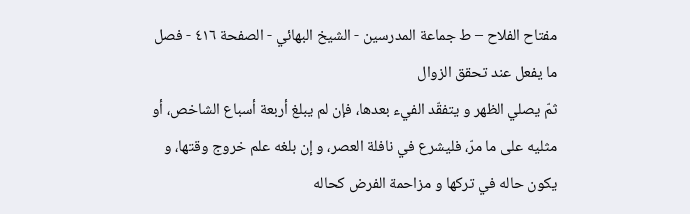مفتاح الفلاح – ط جماعة المدرسين - الشيخ البهائي - الصفحة ٤١٦ - فصل ما يفعل عند تحقق الزوال
ثمّ يصلي الظهر و يتفقّد الفيء بعدها، فإن لم يبلغ أربعة أسباع الشاخص، أو مثليه على ما مرّ، فليشرع في نافلة العصر، و إن بلغه علم خروج وقتها، و يكون حاله في تركها و مزاحمة الفرض كحاله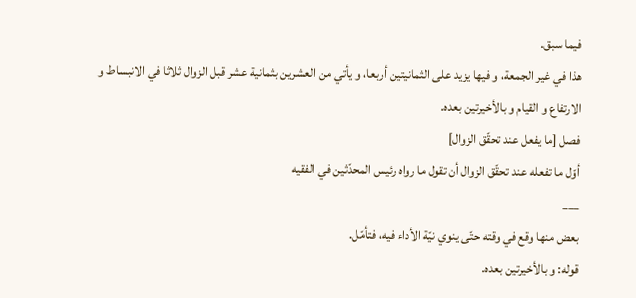فيما سبق.
هذا في غير الجمعة، و فيها يزيد على الثمانيتين أربعا، و يأتي من العشرين بثمانية عشر قبل الزوال ثلاثا في الانبساط و الارتفاع و القيام و بالأخيرتين بعده.
فصل [ما يفعل عند تحقّق الزوال]
أوّل ما تفعله عند تحقّق الزوال أن تقول ما رواه رئيس المحدّثين في الفقيه
___
بعض منها وقع في وقته حتّى ينوي نيّة الأداء فيه، فتأمّل.
قوله: و بالأخيرتين بعده.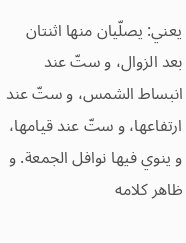يعني: يصلّيان منها اثنتان بعد الزوال، و ستّ عند انبساط الشمس، و ستّ عند ارتفاعها، و ستّ عند قيامها، و ينوي فيها نوافل الجمعة. و ظاهر كلامه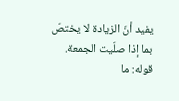يفيد أنّ الزيادة لا يختصّ بما إذا صلّيت الجمعة.
قوله: ما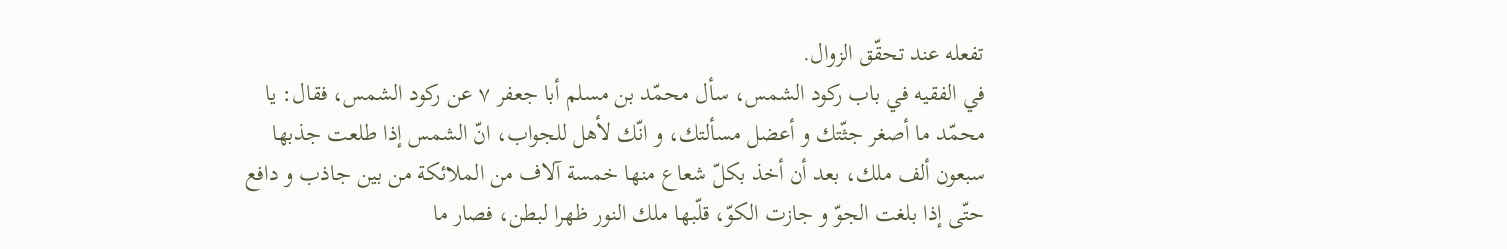تفعله عند تحقّق الزوال.
في الفقيه في باب ركود الشمس، سأل محمّد بن مسلم أبا جعفر ٧ عن ركود الشمس، فقال: يا محمّد ما أصغر جثّتك و أعضل مسألتك، و انّك لأهل للجواب، انّ الشمس إذا طلعت جذبها سبعون ألف ملك، بعد أن أخذ بكلّ شعاع منها خمسة آلاف من الملائكة من بين جاذب و دافع حتّى إذا بلغت الجوّ و جازت الكوّ، قلّبها ملك النور ظهرا لبطن، فصار ما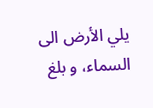يلي الأرض الى السماء، و بلغ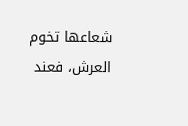شعاعها تخوم العرش، فعند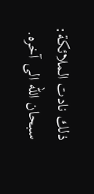ذلك نادت الملائكة: سبحان اللّه الى آخره.